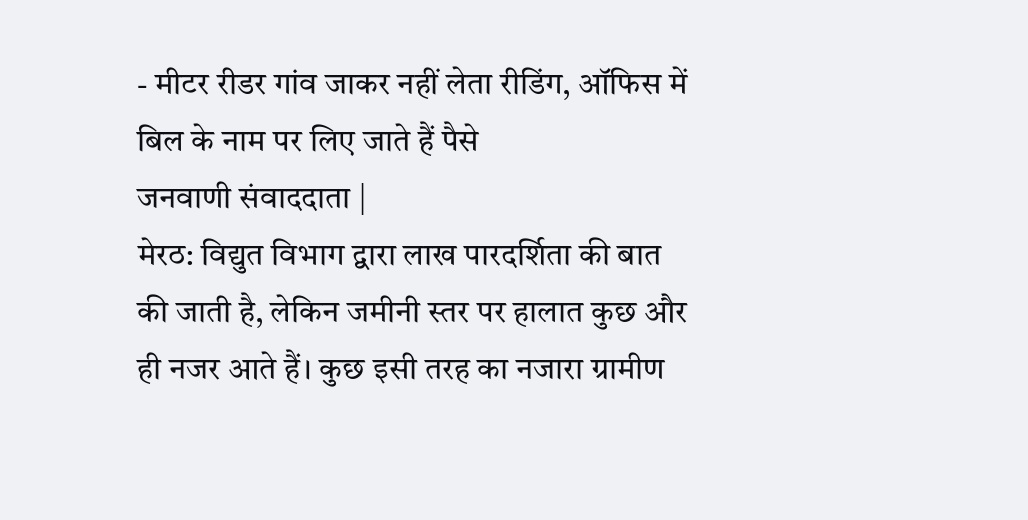- मीटर रीडर गांव जाकर नहीं लेता रीडिंग, ऑफिस में बिल के नाम पर लिए जाते हैं पैसे
जनवाणी संवाददाता |
मेरठ: विद्युत विभाग द्वारा लाख पारदर्शिता की बात की जाती है, लेकिन जमीनी स्तर पर हालात कुछ और ही नजर आते हैं। कुछ इसी तरह का नजारा ग्रामीण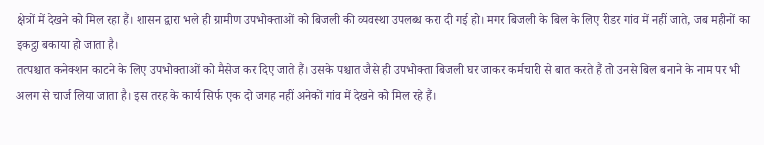क्षेत्रों में देखने को मिल रहा हैं। शासन द्वारा भले ही ग्रामीण उपभोक्ताओं को बिजली की व्यवस्था उपलब्ध करा दी गई हो। मगर बिजली के बिल के लिए रीडर गांव में नहीं जाते, जब महीनों का इकट्ठा बकाया हो जाता है।
तत्पश्चात कनेक्शन काटने के लिए उपभोक्ताओं को मैसेज कर दिए जाते हैं। उसके पश्चात जैसे ही उपभोक्ता बिजली घर जाकर कर्मचारी से बात करते हैं तो उनसे बिल बनाने के नाम पर भी अलग से चार्ज लिया जाता है। इस तरह के कार्य सिर्फ एक दो जगह नहीं अनेकों गांव में देखने को मिल रहे हैं।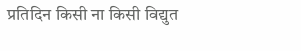प्रतिदिन किसी ना किसी विद्युत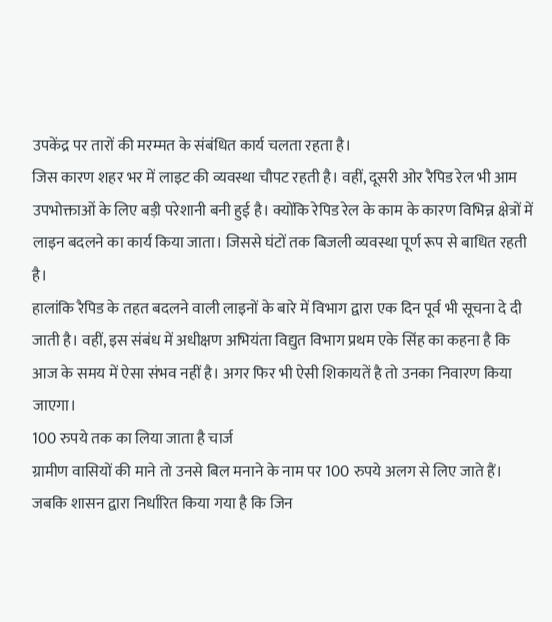उपकेंद्र पर तारों की मरम्मत के संबंधित कार्य चलता रहता है।
जिस कारण शहर भर में लाइट की व्यवस्था चौपट रहती है। वहीं, दूसरी ओर रैपिड रेल भी आम उपभोक्ताओं के लिए बड़ी परेशानी बनी हुई है। क्योंकि रेपिड रेल के काम के कारण विभिन्न क्षेत्रों में लाइन बदलने का कार्य किया जाता। जिससे घंटों तक बिजली व्यवस्था पूर्ण रूप से बाधित रहती है।
हालांकि रैपिड के तहत बदलने वाली लाइनों के बारे में विभाग द्वारा एक दिन पूर्व भी सूचना दे दी जाती है। वहीं, इस संबंध में अधीक्षण अभियंता विद्युत विभाग प्रथम एके सिंह का कहना है कि आज के समय में ऐसा संभव नहीं है। अगर फिर भी ऐसी शिकायतें है तो उनका निवारण किया जाएगा।
100 रुपये तक का लिया जाता है चार्ज
ग्रामीण वासियों की माने तो उनसे बिल मनाने के नाम पर 100 रुपये अलग से लिए जाते हैं। जबकि शासन द्वारा निर्धारित किया गया है कि जिन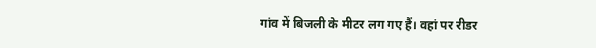गांव में बिजली के मीटर लग गए हैं। वहां पर रीडर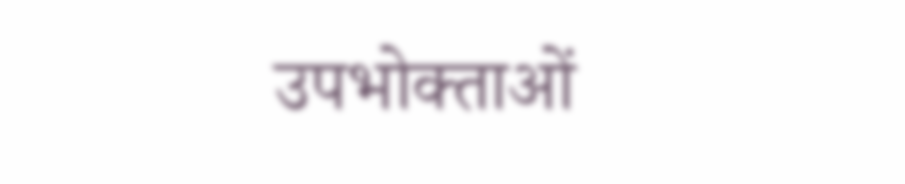उपभोक्ताओं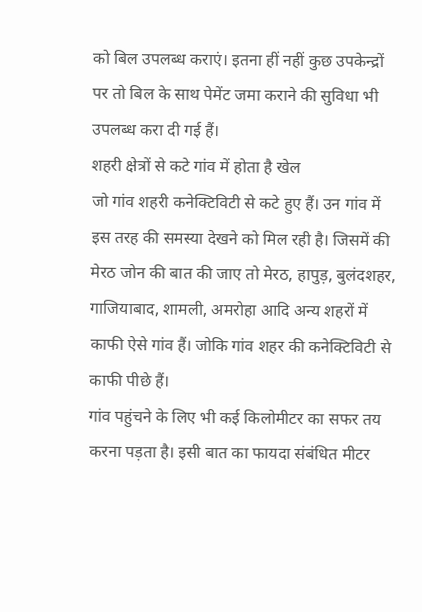को बिल उपलब्ध कराएं। इतना हीं नहीं कुछ उपकेन्द्रों पर तो बिल के साथ पेमेंट जमा कराने की सुविधा भी उपलब्ध करा दी गई हैं।
शहरी क्षेत्रों से कटे गांव में होता है खेल
जो गांव शहरी कनेक्टिविटी से कटे हुए हैं। उन गांव में इस तरह की समस्या देखने को मिल रही है। जिसमें की मेरठ जोन की बात की जाए तो मेरठ, हापुड़, बुलंदशहर, गाजियाबाद, शामली, अमरोहा आदि अन्य शहरों में काफी ऐसे गांव हैं। जोकि गांव शहर की कनेक्टिविटी से काफी पीछे हैं।
गांव पहुंचने के लिए भी कई किलोमीटर का सफर तय करना पड़ता है। इसी बात का फायदा संबंधित मीटर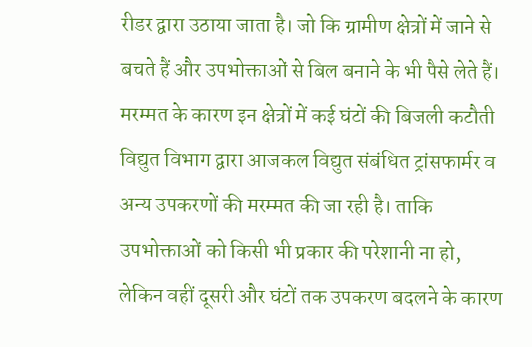रीडर द्वारा उठाया जाता है। जो कि ग्रामीण क्षेत्रों में जाने से बचते हैं और उपभोक्ताओं से बिल बनाने के भी पैसे लेते हैं।
मरम्मत के कारण इन क्षेत्रों में कई घंटों की बिजली कटौती
विद्युत विभाग द्वारा आजकल विद्युत संबंधित ट्रांसफार्मर व अन्य उपकरणों की मरम्मत की जा रही है। ताकि उपभोक्ताओं को किसी भी प्रकार की परेशानी ना हो, लेकिन वहीं दूसरी और घंटों तक उपकरण बदलने के कारण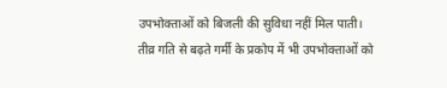उपभोक्ताओं को बिजली की सुविधा नहीं मिल पाती।
तीव्र गति से बढ़ते गर्मी के प्रकोप में भी उपभोक्ताओं को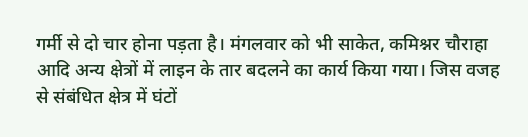गर्मी से दो चार होना पड़ता है। मंगलवार को भी साकेत, कमिश्नर चौराहा आदि अन्य क्षेत्रों में लाइन के तार बदलने का कार्य किया गया। जिस वजह से संबंधित क्षेत्र में घंटों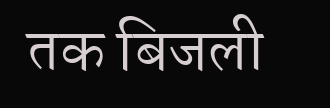तक बिजली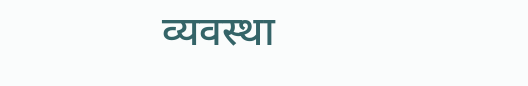व्यवस्था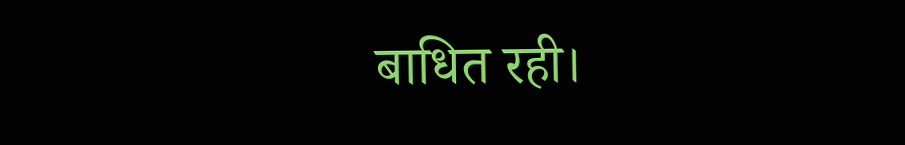बाधित रही।